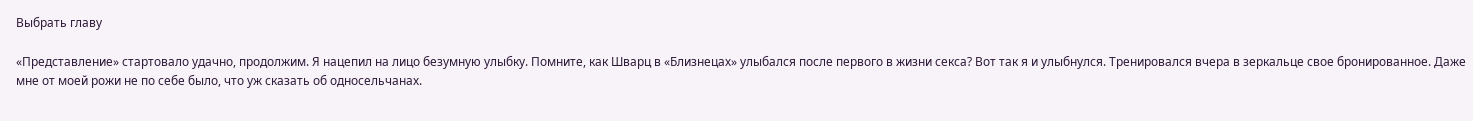Выбрать главу

«Представление» стартовало удачно, продолжим. Я нацепил на лицо безумную улыбку. Помните, как Шварц в «Близнецах» улыбался после первого в жизни секса? Вот так я и улыбнулся. Тренировался вчера в зеркальце свое бронированное. Даже мне от моей рожи не по себе было, что уж сказать об односельчанах.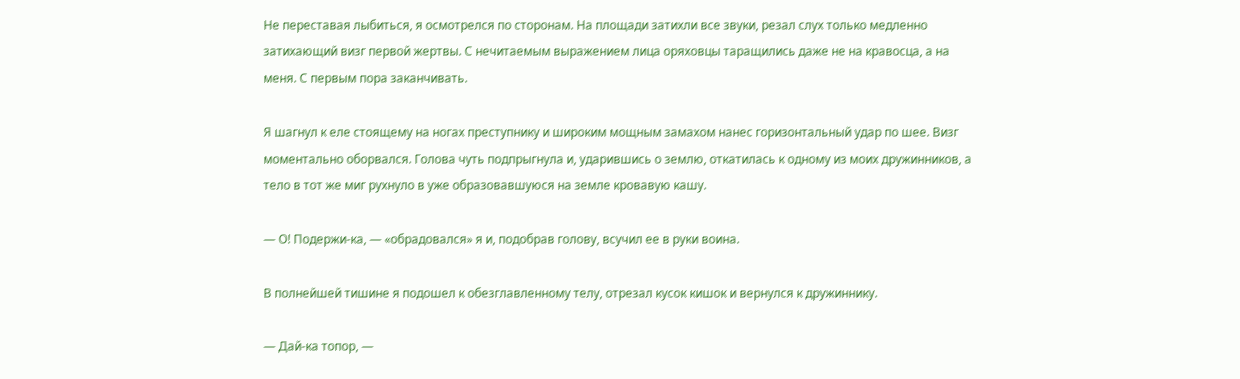Не переставая лыбиться, я осмотрелся по сторонам. На площади затихли все звуки, резал слух только медленно затихающий визг первой жертвы. С нечитаемым выражением лица оряховцы таращились даже не на кравосца, а на меня. С первым пора заканчивать.

Я шагнул к еле стоящему на ногах преступнику и широким мощным замахом нанес горизонтальный удар по шее. Визг моментально оборвался. Голова чуть подпрыгнула и, ударившись о землю, откатилась к одному из моих дружинников, а тело в тот же миг рухнуло в уже образовавшуюся на земле кровавую кашу.

— О! Подержи-ка, — «обрадовался» я и, подобрав голову, всучил ее в руки воина.

В полнейшей тишине я подошел к обезглавленному телу, отрезал кусок кишок и вернулся к дружиннику.

— Дай-ка топор, —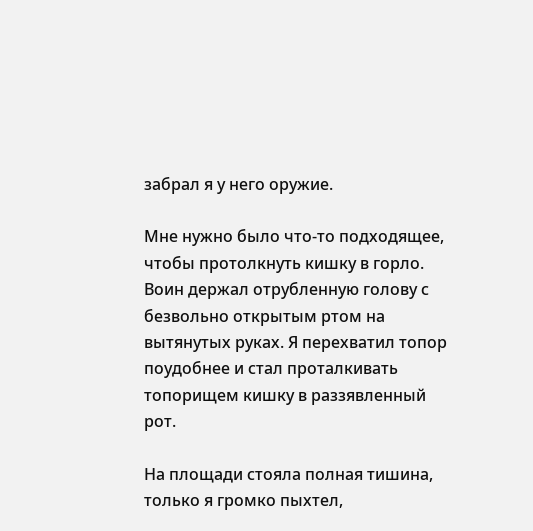забрал я у него оружие.

Мне нужно было что-то подходящее, чтобы протолкнуть кишку в горло. Воин держал отрубленную голову с безвольно открытым ртом на вытянутых руках. Я перехватил топор поудобнее и стал проталкивать топорищем кишку в раззявленный рот.

На площади стояла полная тишина, только я громко пыхтел,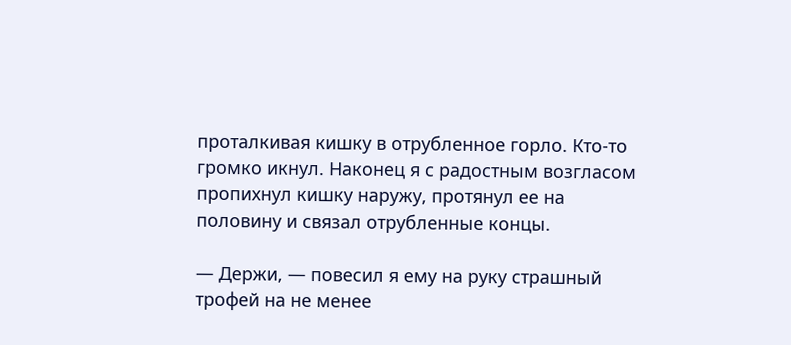проталкивая кишку в отрубленное горло. Кто-то громко икнул. Наконец я с радостным возгласом пропихнул кишку наружу, протянул ее на половину и связал отрубленные концы.

— Держи, — повесил я ему на руку страшный трофей на не менее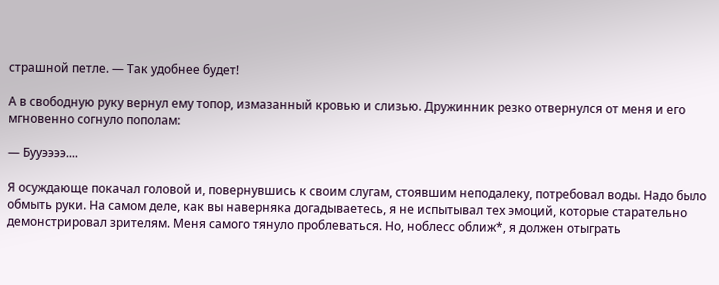страшной петле. — Так удобнее будет!

А в свободную руку вернул ему топор, измазанный кровью и слизью. Дружинник резко отвернулся от меня и его мгновенно согнуло пополам:

— Бууээээ....

Я осуждающе покачал головой и, повернувшись к своим слугам, стоявшим неподалеку, потребовал воды. Надо было обмыть руки. На самом деле, как вы наверняка догадываетесь, я не испытывал тех эмоций, которые старательно демонстрировал зрителям. Меня самого тянуло проблеваться. Но, ноблесс оближ*, я должен отыграть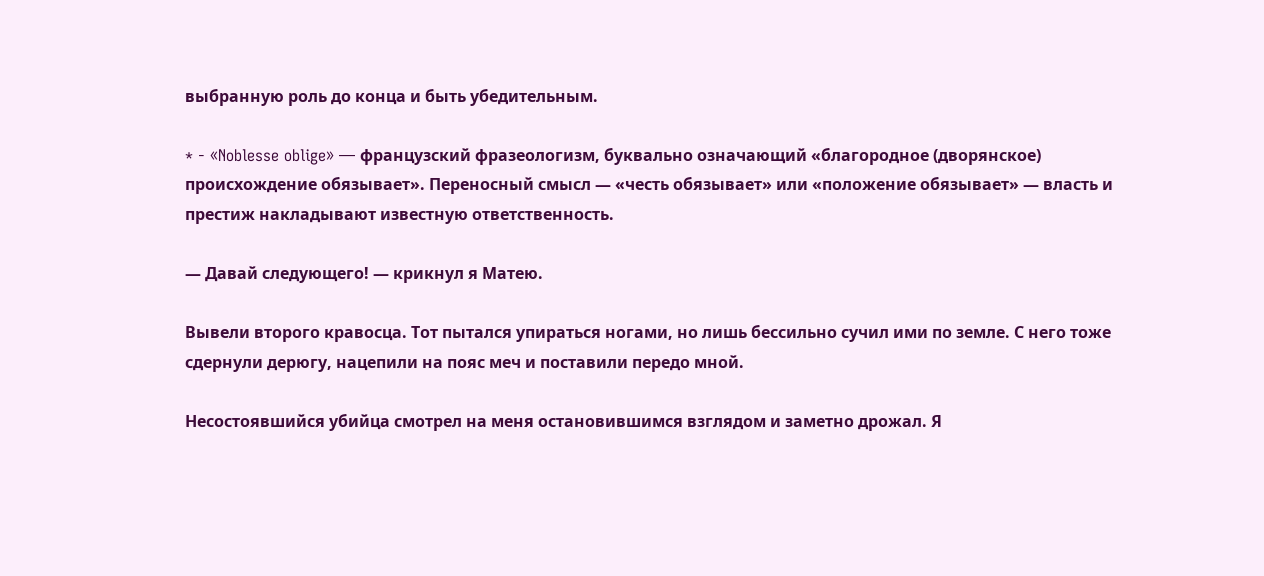выбранную роль до конца и быть убедительным.

* - «Noblesse oblige» — французский фразеологизм, буквально означающий «благородное (дворянское) происхождение обязывает». Переносный смысл — «честь обязывает» или «положение обязывает» — власть и престиж накладывают известную ответственность.

— Давай следующего! — крикнул я Матею.

Вывели второго кравосца. Тот пытался упираться ногами, но лишь бессильно сучил ими по земле. С него тоже сдернули дерюгу, нацепили на пояс меч и поставили передо мной.

Несостоявшийся убийца смотрел на меня остановившимся взглядом и заметно дрожал. Я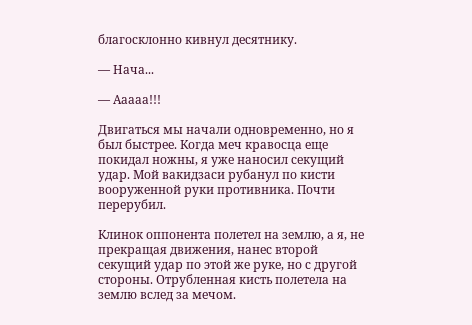благосклонно кивнул десятнику.

— Нача...

— Ааааа!!!

Двигаться мы начали одновременно, но я был быстрее. Когда меч кравосца еще покидал ножны, я уже наносил секущий удар. Мой вакидзаси рубанул по кисти вооруженной руки противника. Почти перерубил.

Клинок оппонента полетел на землю, а я, не прекращая движения, нанес второй секущий удар по этой же руке, но с другой стороны. Отрубленная кисть полетела на землю вслед за мечом.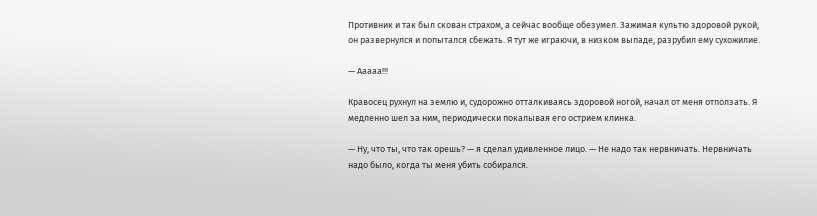Противник и так был скован страхом, а сейчас вообще обезумел. Зажимая культю здоровой рукой, он развернулся и попытался сбежать. Я тут же играючи, в низком выпаде, разрубил ему сухожилие.

— Ааааа!!!

Кравосец рухнул на землю и, судорожно отталкиваясь здоровой ногой, начал от меня отползать. Я медленно шел за ним, периодически покалывая его острием клинка.

— Ну, что ты, что так орешь? — я сделал удивленное лицо. — Не надо так нервничать. Нервничать надо было, когда ты меня убить собирался.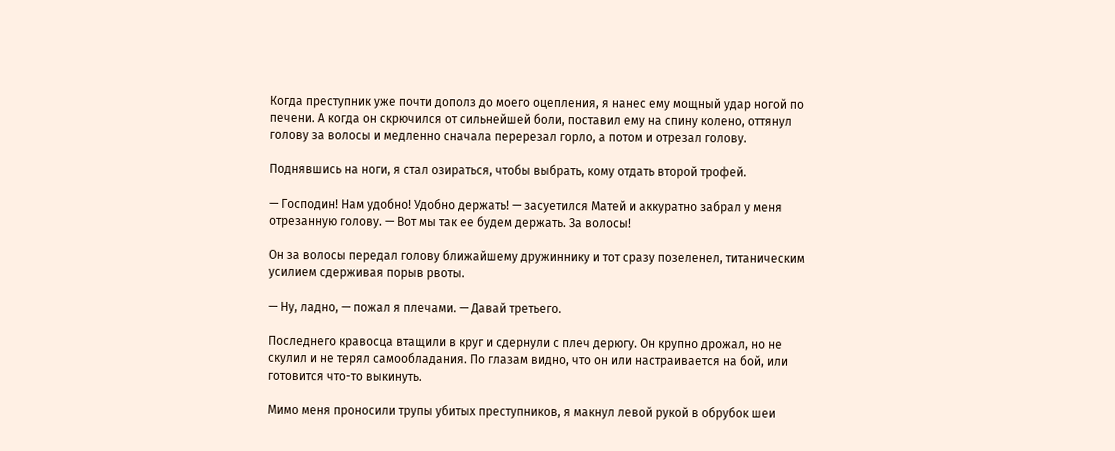Когда преступник уже почти дополз до моего оцепления, я нанес ему мощный удар ногой по печени. А когда он скрючился от сильнейшей боли, поставил ему на спину колено, оттянул голову за волосы и медленно сначала перерезал горло, а потом и отрезал голову.

Поднявшись на ноги, я стал озираться, чтобы выбрать, кому отдать второй трофей.

— Господин! Нам удобно! Удобно держать! — засуетился Матей и аккуратно забрал у меня отрезанную голову. — Вот мы так ее будем держать. За волосы!

Он за волосы передал голову ближайшему дружиннику и тот сразу позеленел, титаническим усилием сдерживая порыв рвоты.

— Ну, ладно, — пожал я плечами. — Давай третьего.

Последнего кравосца втащили в круг и сдернули с плеч дерюгу. Он крупно дрожал, но не скулил и не терял самообладания. По глазам видно, что он или настраивается на бой, или готовится что-то выкинуть.

Мимо меня проносили трупы убитых преступников, я макнул левой рукой в обрубок шеи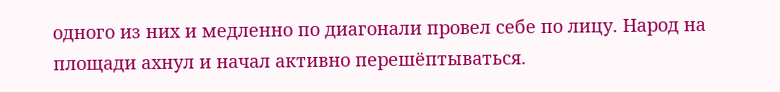одного из них и медленно по диагонали провел себе по лицу. Народ на площади ахнул и начал активно перешёптываться.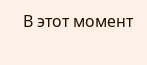В этот момент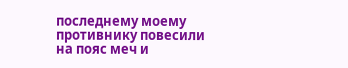последнему моему противнику повесили на пояс меч и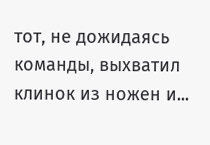тот, не дожидаясь команды, выхватил клинок из ножен и...